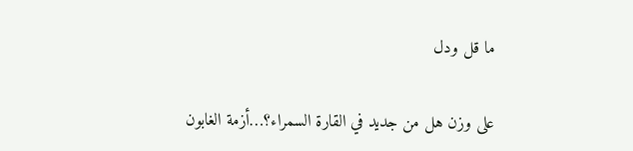ما قل ودل

على وزن هل من جديد في القارة السمراء؟…أزمة الغابون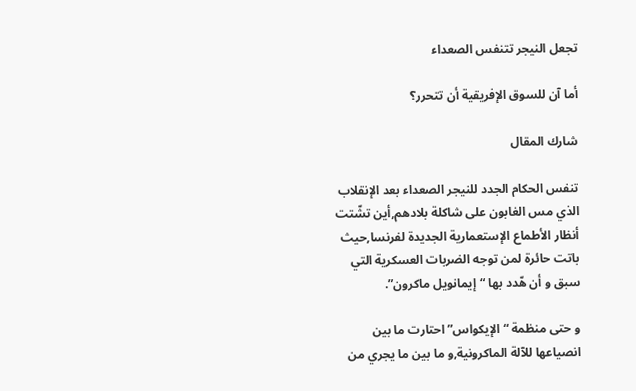تجعل النيجر تتنفس الصعداء

أما آن للسوق الإفريقية أن تتحرر؟

شارك المقال

تنفس الحكام الجدد للنيجر الصعداء بعد الإنقلاب الذي مس الغابون على شاكلة بلادهم,أين تشّتت أنظار الأطماع الإستعمارية الجديدة لفرنسا,حيث باتت حائرة لمن توجه الضربات العسكرية التي سبق و أن هّدد بها “إيمانويل ماكرون”.

و حتى منظمة “الإيكواس” احتارت ما بين انصياعها للآلة الماكرونية,و ما بين ما يجري من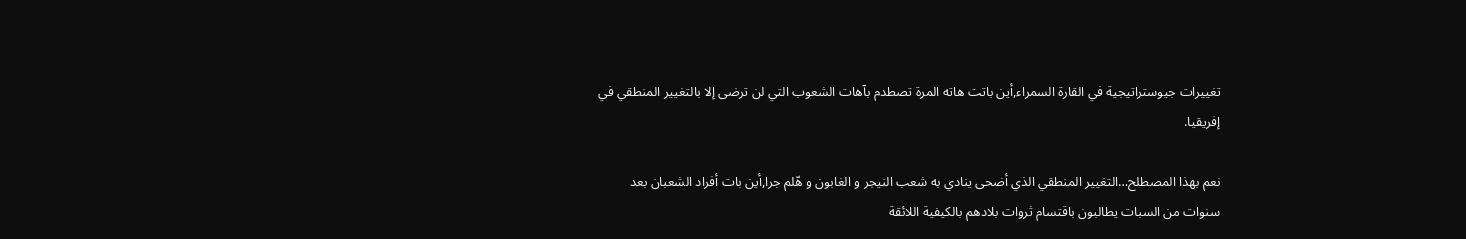تغييرات جيوستراتيجية في القارة السمراء,أين باتت هاته المرة تصطدم بآهات الشعوب التي لن ترضى إلا بالتغيير المنطقي في إفريقيا.

نعم بهذا المصطلح…التغيير المنطقي الذي أضحى ينادي به شعب النيجر و الغابون و هّلم جرا,أين بات أفراد الشعبان بعد سنوات من السبات يطالبون باقتسام ثروات بلادهم بالكيفية اللائقة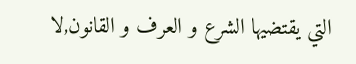التي يقتضيها الشرع و العرف و القانون,لا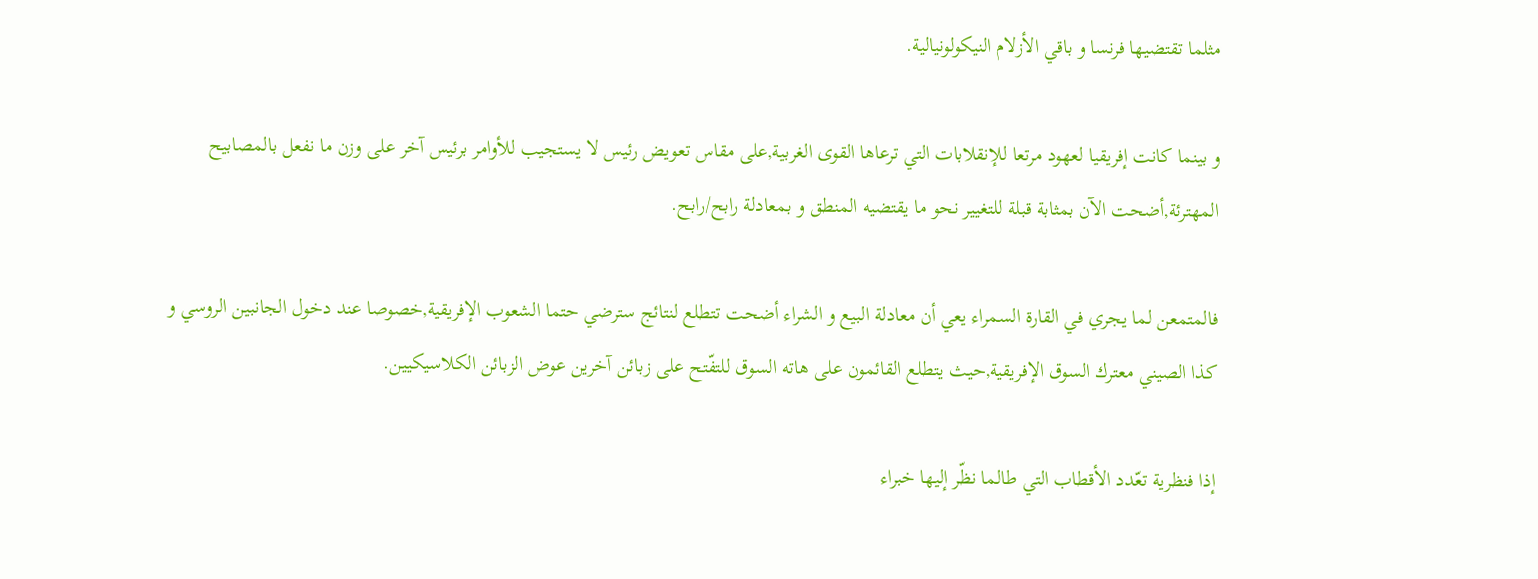مثلما تقتضيها فرنسا و باقي الأزلام النيكولونيالية.

و بينما كانت إفريقيا لعهود مرتعا للإنقلابات التي ترعاها القوى الغربية,على مقاس تعويض رئيس لا يستجيب للأوامر برئيس آخر على وزن ما نفعل بالمصابيح المهترئة,أضحت الآن بمثابة قبلة للتغيير نحو ما يقتضيه المنطق و بمعادلة رابح/رابح.

فالمتمعن لما يجري في القارة السمراء يعي أن معادلة البيع و الشراء أضحت تتطلع لنتائج سترضي حتما الشعوب الإفريقية,خصوصا عند دخول الجانبين الروسي و كذا الصيني معترك السوق الإفريقية,حيث يتطلع القائمون على هاته السوق للتفّتح على زبائن آخرين عوض الزبائن الكلاسيكيين.

إذا فنظرية تعّدد الأقطاب التي طالما نظّر إليها خبراء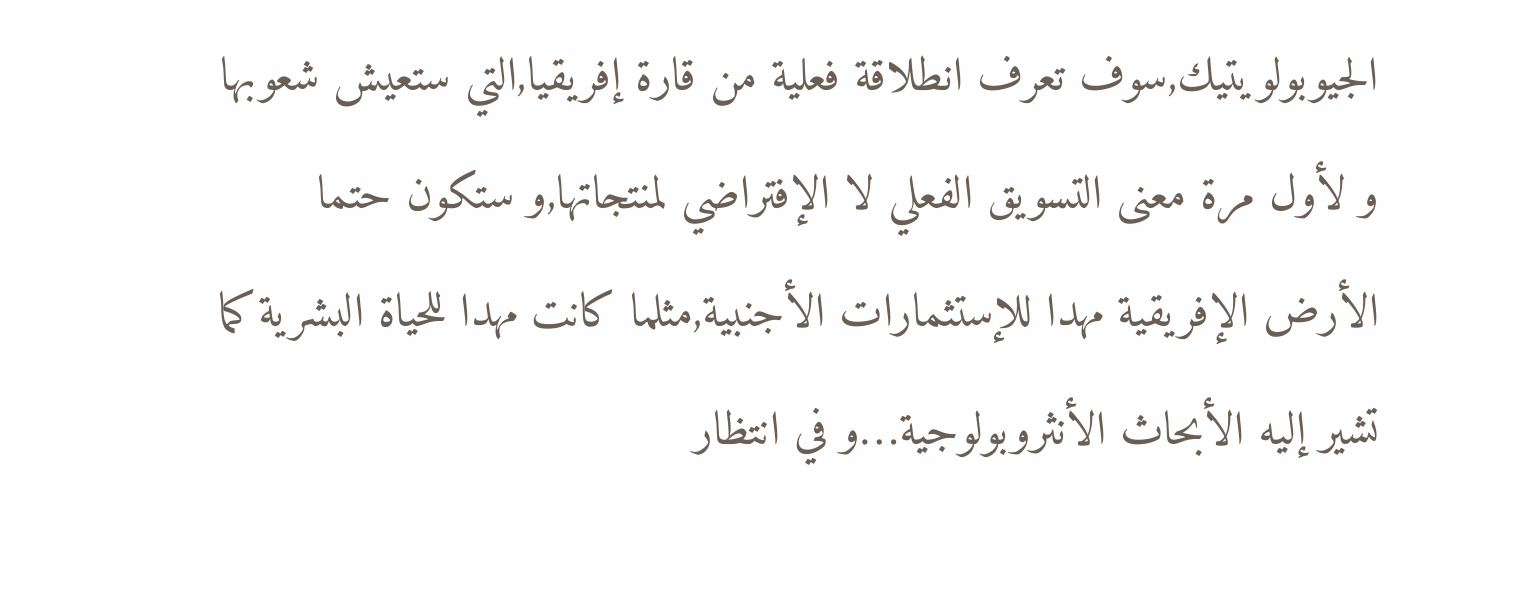الجيوبولويتيك,سوف تعرف انطلاقة فعلية من قارة إفريقيا,التي ستعيش شعوبها و لأول مرة معنى التسويق الفعلي لا الإفتراضي لمنتجاتها,و ستكون حتما الأرض الإفريقية مهدا للإستثمارات الأجنبية,مثلما كانت مهدا للحياة البشرية كما تشير إليه الأبحاث الأنثروبولوجية…و في انتظار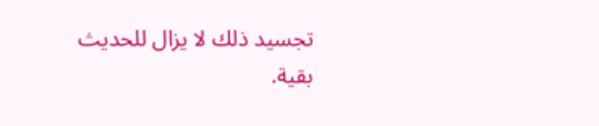تجسيد ذلك لا يزال للحديث بقية.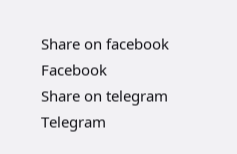Share on facebook
Facebook
Share on telegram
Telegram